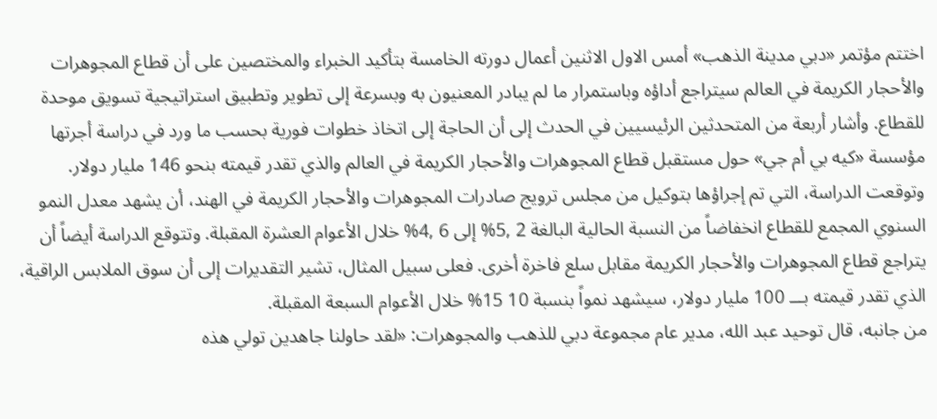اختتم مؤتمر «دبي مدينة الذهب» أمس الاول الاثنين أعمال دورته الخامسة بتأكيد الخبراء والمختصين على أن قطاع المجوهرات والأحجار الكريمة في العالم سيتراجع أداؤه وباستمرار ما لم يبادر المعنيون به وبسرعة إلى تطوير وتطبيق استراتيجية تسويق موحدة للقطاع. وأشار أربعة من المتحدثين الرئيسيين في الحدث إلى أن الحاجة إلى اتخاذ خطوات فورية بحسب ما ورد في دراسة أجرتها مؤسسة «كيه بي أم جي» حول مستقبل قطاع المجوهرات والأحجار الكريمة في العالم والذي تقدر قيمته بنحو 146 مليار دولار.
وتوقعت الدراسة، التي تم إجراؤها بتوكيل من مجلس ترويج صادرات المجوهرات والأحجار الكريمة في الهند، أن يشهد معدل النمو السنوي المجمع للقطاع انخفاضاً من النسبة الحالية البالغة 2 ,5% إلى 6 ,4% خلال الأعوام العشرة المقبلة. وتتوقع الدراسة أيضاً أن يتراجع قطاع المجوهرات والأحجار الكريمة مقابل سلع فاخرة أخرى. فعلى سبيل المثال، تشير التقديرات إلى أن سوق الملابس الراقية، الذي تقدر قيمته بـــ 100 مليار دولار، سيشهد نمواً بنسبة 10 15% خلال الأعوام السبعة المقبلة.
من جانبه، قال توحيد عبد الله، مدير عام مجموعة دبي للذهب والمجوهرات: «لقد حاولنا جاهدين تولي هذه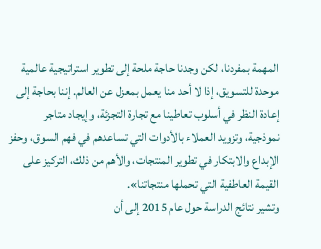المهمة بمفردنا، لكن وجدنا حاجة ملحة إلى تطوير استراتيجية عالمية موحدة للتسويق، إذا لا أحد منا يعمل بمعزل عن العالم. إننا بحاجة إلى إعادة النظر في أسلوب تعاطينا مع تجارة التجزئة، وإيجاد متاجر نموذجية، وتزويد العملاء بالأدوات التي تساعدهم في فهم السوق، وحفز الإبداع والابتكار في تطوير المنتجات، والأهم من ذلك، التركيز على القيمة العاطفية التي تحملها منتجاتنا».
وتشير نتائج الدراسة حول عام 2015 إلى أن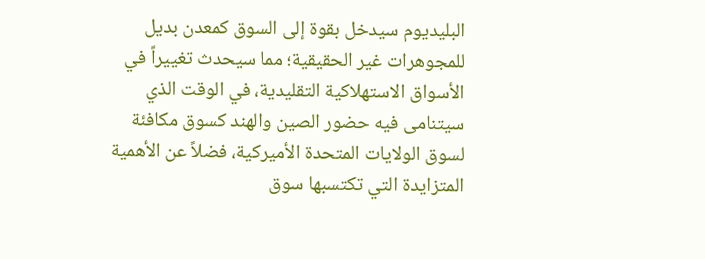البليديوم سيدخل بقوة إلى السوق كمعدن بديل للمجوهرات غير الحقيقية؛ مما سيحدث تغييراً في الأسواق الاستهلاكية التقليدية، في الوقت الذي سيتنامى فيه حضور الصين والهند كسوق مكافئة لسوق الولايات المتحدة الأميركية، فضلاً عن الأهمية المتزايدة التي تكتسبها سوق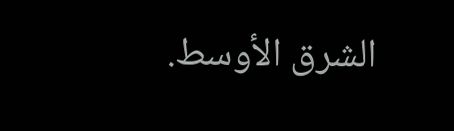الشرق الأوسط.